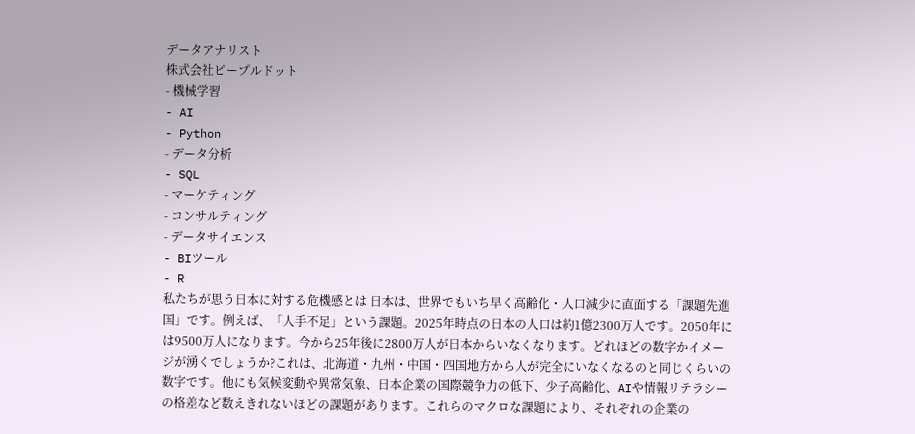データアナリスト
株式会社ピープルドット
- 機械学習
- AI
- Python
- データ分析
- SQL
- マーケティング
- コンサルティング
- データサイエンス
- BIツール
- R
私たちが思う日本に対する危機感とは 日本は、世界でもいち早く高齢化・人口減少に直面する「課題先進国」です。例えば、「人手不足」という課題。2025年時点の日本の人口は約1億2300万人です。2050年には9500万人になります。今から25年後に2800万人が日本からいなくなります。どれほどの数字かイメージが湧くでしょうか?これは、北海道・九州・中国・四国地方から人が完全にいなくなるのと同じくらいの数字です。他にも気候変動や異常気象、日本企業の国際競争力の低下、少子高齢化、AIや情報リテラシーの格差など数えきれないほどの課題があります。これらのマクロな課題により、それぞれの企業の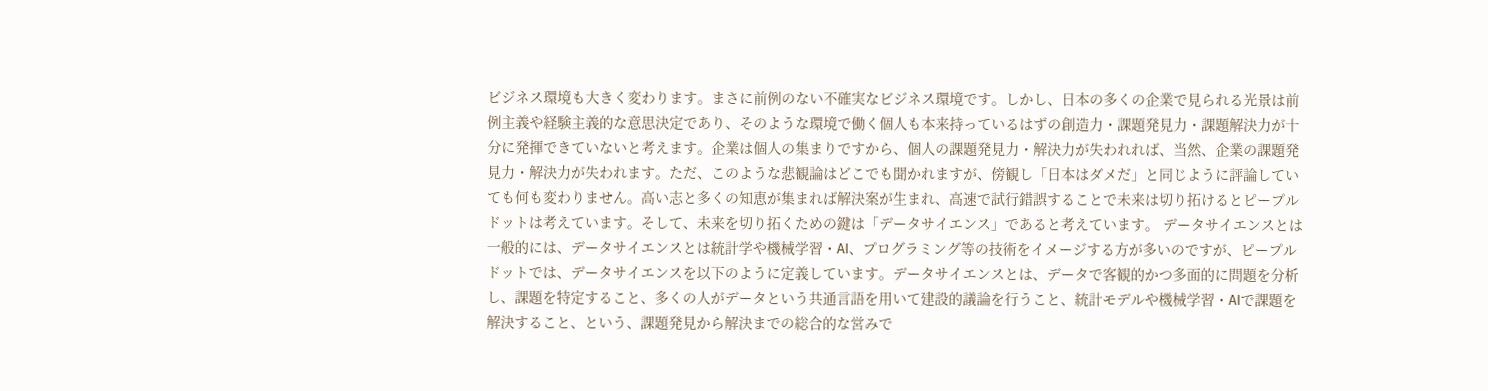ビジネス環境も大きく変わります。まさに前例のない不確実なビジネス環境です。しかし、日本の多くの企業で見られる光景は前例主義や経験主義的な意思決定であり、そのような環境で働く個人も本来持っているはずの創造力・課題発見力・課題解決力が十分に発揮できていないと考えます。企業は個人の集まりですから、個人の課題発見力・解決力が失われれば、当然、企業の課題発見力・解決力が失われます。ただ、このような悲観論はどこでも聞かれますが、傍観し「日本はダメだ」と同じように評論していても何も変わりません。高い志と多くの知恵が集まれば解決案が生まれ、高速で試行錯誤することで未来は切り拓けるとピープルドットは考えています。そして、未来を切り拓くための鍵は「データサイエンス」であると考えています。 データサイエンスとは 一般的には、データサイエンスとは統計学や機械学習・AI、プログラミング等の技術をイメージする方が多いのですが、ピープルドットでは、データサイエンスを以下のように定義しています。データサイエンスとは、データで客観的かつ多面的に問題を分析し、課題を特定すること、多くの人がデータという共通言語を用いて建設的議論を行うこと、統計モデルや機械学習・AIで課題を解決すること、という、課題発見から解決までの総合的な営みで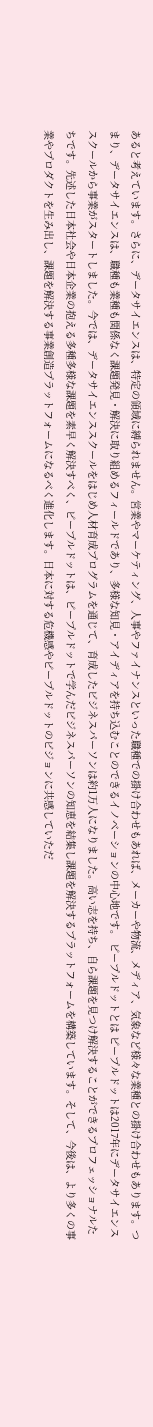あると考えています。さらに、データサイエンスは、特定の領域に縛られません。営業やマーケティング、人事やファイナンスといった職種での掛け合わせもあれば、メーカーや物流、メディア、気象など様々な業種との掛け合わせもあります。つまり、データサイエンスは、職種も業種も関係なく課題発見・解決に取り組めるフィールドであり、多様な知見・アイディアを持ち込むことのできるイノベーションの中心地です。 ピープルドットとは ピープルドットは2017年にデータサイエンススクールから事業がスタートしました。今では、データサイエンススクールをはじめ人材育成プログラムを通じて、育成したビジネスパーソンは約1万人になりました。高い志を持ち、自ら課題を見つけ解決することができるプロフェッショナルたちです。先述した日本社会や日本企業の抱える多種多様な課題を素早く解決すべく、ピープルドットは、ピープルドットで学んだビジネスパーソンの知恵を結集し課題を解決するプラットフォームを構築しています。そして、今後は、より多くの事業やプロダクトを生み出し、課題を解決する事業創造プラットフォームになるべく進化します。日本に対する危機感やピープルドットのビジョンに共感していただ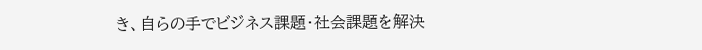き、自らの手でビジネス課題・社会課題を解決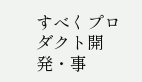すべくプロダクト開発・事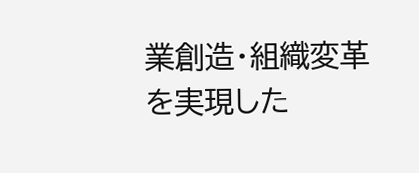業創造・組織変革を実現した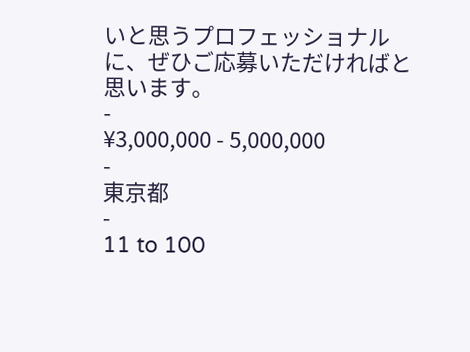いと思うプロフェッショナルに、ぜひご応募いただければと思います。
-
¥3,000,000 - 5,000,000
-
東京都
-
11 to 100